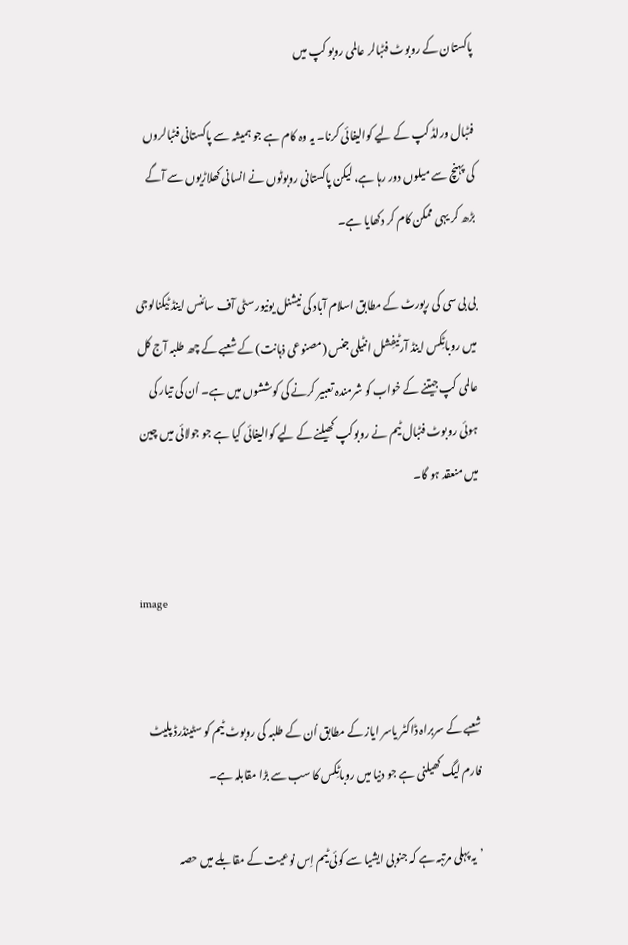پاکستان کے روبوٹ فٹبالر عالمی روبو کپ میں

فٹبال ورلڈ کپ کے لیے کوالیفائی کرنا۔ یہ وہ کام ہے جو ہمیشہ سے پاکستانی فٹبالروں کی پہنچ سے میلوں دور رہا ہے، لیکن پاکستانی روبوٹوں نے انسانی کھلاڑیوں سے آگے بڑھ کر یہی ممکن کام کر دکھایا ہے۔

بی بی سی کی رپورٹ کے مطابق اسلام آباد کی نیشنل یونیورسٹی آف سائنس اینڈ ٹیکنالوجی میں روباٹِکس اینڈ آرٹیفِشل انٹیلی جنس (مصنوعی ذہانت) کے شعبے کے چھ طلبہ آج کل عالمی کپ جیتنے کے خواب کو شرمندہ تعبیر کرنے کی کوششوں میں ہے۔ اُن کی تیار کی ہوئی روبوٹ فٹبال ٹیم نے روبوکپ کھیلنے کے لیے کوالیفائی کیا ہے جو جولائی میں چین میں منعقد ہو گا۔


image


شعبے کے سربراہ ڈاکٹر یاسر ایاز کے مطابق اُن کے طلبہ کی روبوٹ ٹیم کو سٹینڈرڈ پلیٹ فارم لیگ کھیلنی ہے جو دنیا میں روباٹِکس کا سب سے بڑا مقابلہ ہے۔

’یہ پہلی مرتبہ ہے کہ جنوبی ایشیا سے کوئی ٹیم اِس نوعیت کے مقابلے میں حصہ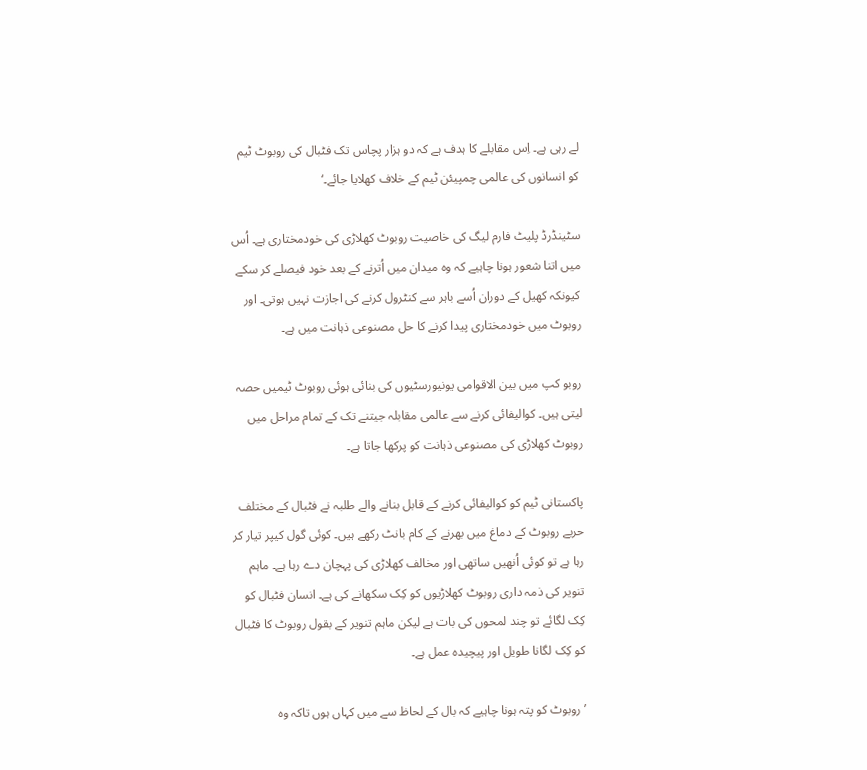لے رہی ہے۔ اِس مقابلے کا ہدف ہے کہ دو ہزار پچاس تک فٹبال کی روبوٹ ٹیم کو انسانوں کی عالمی چمپیئن ٹیم کے خلاف کھلایا جائے۔‘

سٹینڈرڈ پلیٹ فارم لیگ کی خاصیت روبوٹ کھلاڑی کی خودمختاری ہے۔ اُس میں اتنا شعور ہونا چاہیے کہ وہ میدان میں اُترنے کے بعد خود فیصلے کر سکے کیونکہ کھیل کے دوران اُسے باہر سے کنٹرول کرنے کی اجازت نہیں ہوتی۔ اور روبوٹ میں خودمختاری پیدا کرنے کا حل مصنوعی ذہانت میں ہے۔

روبو کپ میں بین الاقوامی یونیورسٹیوں کی بنائی ہوئی روبوٹ ٹیمیں حصہ لیتی ہیں۔ کوالیفائی کرنے سے عالمی مقابلہ جیتنے تک کے تمام مراحل میں روبوٹ کھلاڑی کی مصنوعی ذہانت کو پرکھا جاتا ہے۔

پاکستانی ٹیم کو کوالیفائی کرنے کے قابل بنانے والے طلبہ نے فٹبال کے مختلف حربے روبوٹ کے دماغ میں بھرنے کے کام بانٹ رکھے ہیں۔ کوئی گول کیپر تیار کر رہا ہے تو کوئی اُنھیں ساتھی اور مخالف کھلاڑی کی پہچان دے رہا ہے۔ ماہم تنویر کی ذمہ داری روبوٹ کھلاڑیوں کو کِک سکھانے کی ہے۔ انسان فٹبال کو کِک لگائے تو چند لمحوں کی بات ہے لیکن ماہم تنویر کے بقول روبوٹ کا فٹبال کو کِک لگانا طویل اور پیچیدہ عمل ہے۔

’روبوٹ کو پتہ ہونا چاہیے کہ بال کے لحاظ سے میں کہاں ہوں تاکہ وہ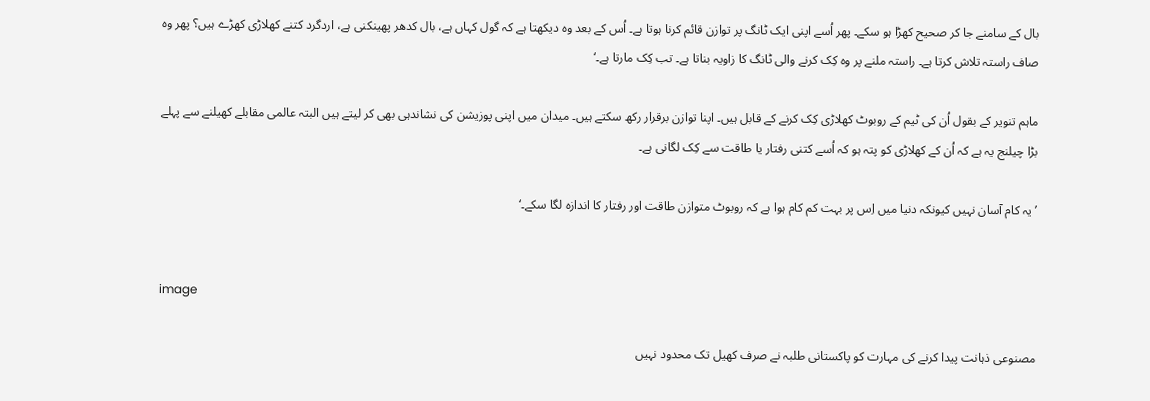بال کے سامنے جا کر صحیح کھڑا ہو سکے۔ پھر اُسے اپنی ایک ٹانگ پر توازن قائم کرنا ہوتا ہے۔ اُس کے بعد وہ دیکھتا ہے کہ گول کہاں ہے، بال کدھر پھینکنی ہے، اردگرد کتنے کھلاڑی کھڑے ہیں؟ پھر وہ صاف راستہ تلاش کرتا ہے۔ راستہ ملنے پر وہ کِک کرنے والی ٹانگ کا زاویہ بناتا ہے۔ تب کِک مارتا ہے۔‘

ماہم تنویر کے بقول اُن کی ٹیم کے روبوٹ کھلاڑی کِک کرنے کے قابل ہیں۔ اپنا توازن برقرار رکھ سکتے ہیں۔ میدان میں اپنی پوزیشن کی نشاندہی بھی کر لیتے ہیں البتہ عالمی مقابلے کھیلنے سے پہلے بڑا چیلنج یہ ہے کہ اُن کے کھلاڑی کو پتہ ہو کہ اُسے کتنی رفتار یا طاقت سے کِک لگانی ہے۔

’یہ کام آسان نہیں کیونکہ دنیا میں اِس پر بہت کم کام ہوا ہے کہ روبوٹ متوازن طاقت اور رفتار کا اندازہ لگا سکے۔‘


image

مصنوعی ذہانت پیدا کرنے کی مہارت کو پاکستانی طلبہ نے صرف کھیل تک محدود نہیں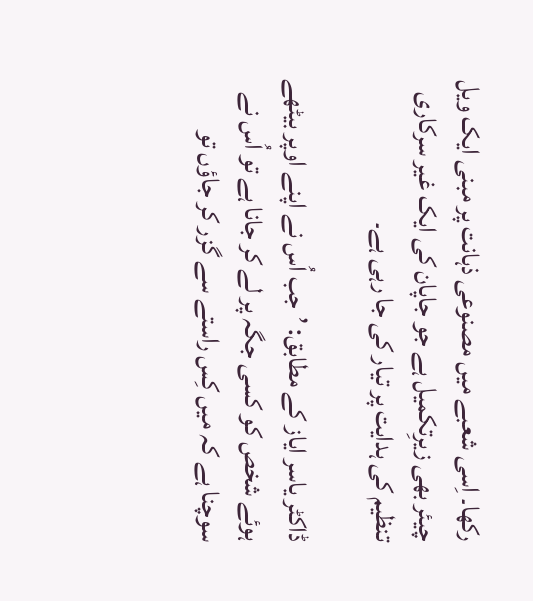رکھا۔ اِسی شعبے میں مصنوعی ذہانت پر مبنی ایک ویل چیئر بھی زیرِتکمیل ہے جو جاپان کی ایک غیر سرکاری تنظیم کی ہدایت پر تیار کی جا رہی ہے۔

ڈاکٹر یاسر ایاز کے مطابق: ’جب اُس نے اپنے اوپر بیٹھے ہوئے شخص کو کسی جگہ پر لے کر جانا ہے تو اُس نے سوچنا ہے کہ میں کِس راستے سے گزر کر جاؤں تو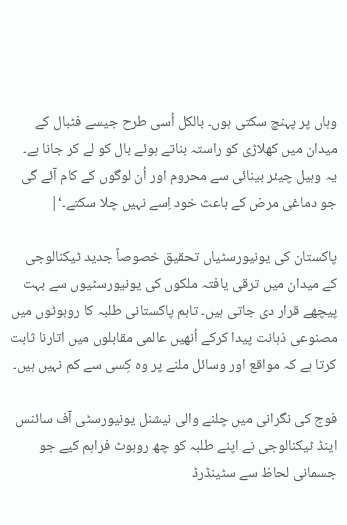وہاں پر پہنچ سکتی ہوں۔ بالکل اُسی طرح جیسے فٹبال کے میدان میں کھلاڑی کو راستہ بناتے ہوئے بال کو لے کر جانا ہے۔ یہ وہیل چیئر بینائی سے محروم اور اُن لوگوں کے کام آئے گی جو دماغی مرض کے باعث خود اِسے نہیں چلا سکتے۔‘|

پاکستان کی یونیورسٹیاں تحقیق خصوصاً جدید ٹیکنالوجی کے میدان میں ترقی یافتہ ملکوں کی یونیورسٹیوں سے بہت پیچھے قرار دی جاتی ہیں۔ تاہم پاکستانی طلبہ کا روبوٹوں میں مصنوعی ذہانت پیدا کرکے اُنھیں عالمی مقابلوں میں اتارنا ثابت کرتا ہے کہ مواقع اور وسائل ملنے پر وہ کِسی سے کم نہیں ہیں۔

فوج کی نگرانی میں چلنے والی نیشنل یونیورسٹی آف سائنس اینڈ ٹیکنالوجی نے اپنے طلبہ کو چھ روبوٹ فراہم کیے جو جسمانی لحاظ سے سٹینڈرڈ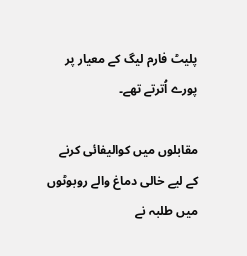پلیٹ فارم لیگ کے معیار پر پورے اُترتے تھے۔

مقابلوں میں کوالیفائی کرنے کے لیے خالی دماغ والے روبوٹوں میں طلبہ نے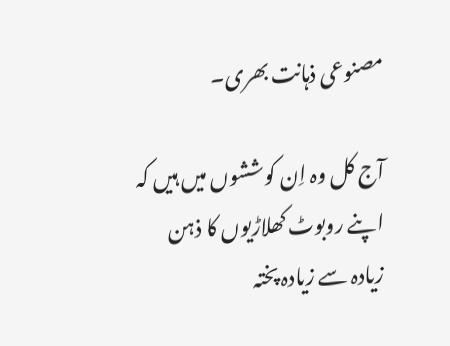مصنوعی ذہانت بھری۔

آج کل وہ اِن کوششوں میں ہیں کہ اپنے روبوٹ کھلاڑیوں کا ذہن زیادہ سے زیادہ پختہ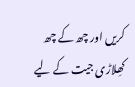کریں اور چھ کے چھ کھِلاڑی جیت کے لیے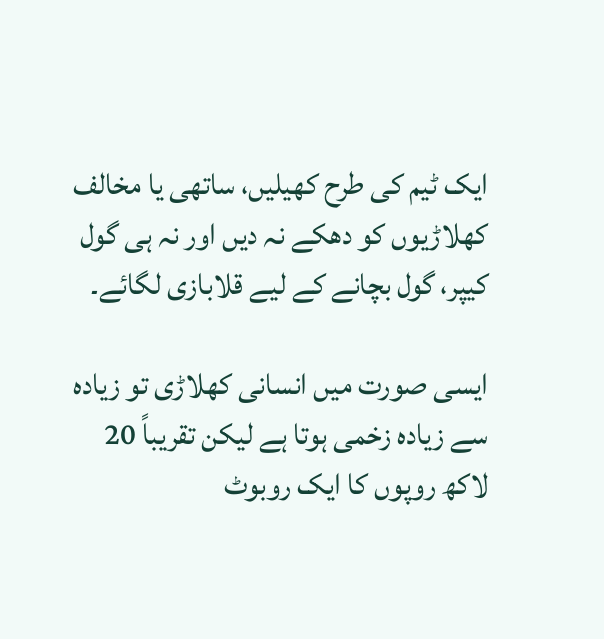ایک ٹیم کی طرح کھیلیں، ساتھی یا مخالف کھلاڑیوں کو دھکے نہ دیں اور نہ ہی گول کیپر، گول بچانے کے لیے قلابازی لگائے۔

ایسی صورت میں انسانی کھلاڑی تو زیادہ سے زیادہ زخمی ہوتا ہے لیکن تقریباً 20 لاکھ روپوں کا ایک روبوٹ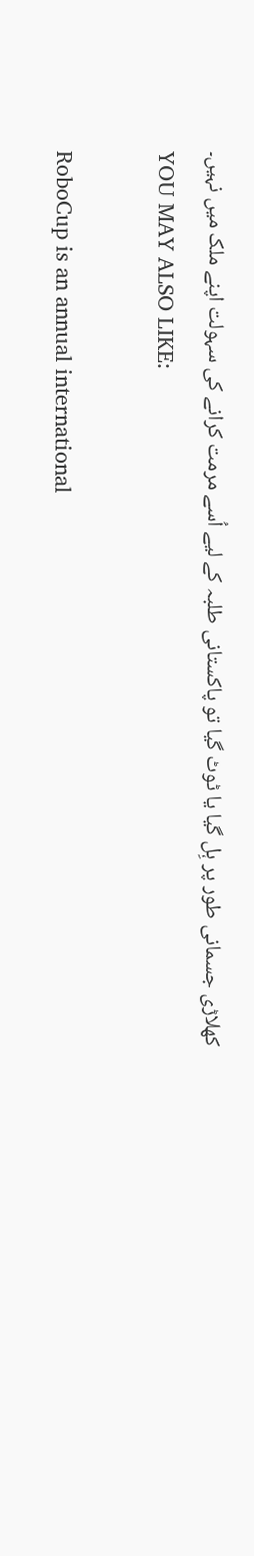کھلاڑی جسمانی طور پر ہِل گیا یا ٹوٹ گیا تو پاکستانی طلبہ کے لیے اُسے مرمت کرانے کی سہولت اپنے ملک میں نہیں۔
YOU MAY ALSO LIKE:

RoboCup is an annual international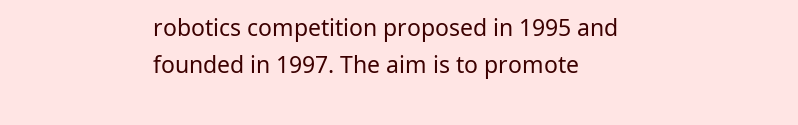robotics competition proposed in 1995 and founded in 1997. The aim is to promote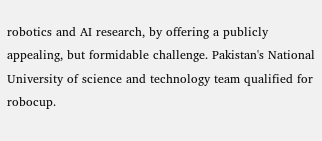robotics and AI research, by offering a publicly appealing, but formidable challenge. Pakistan's National University of science and technology team qualified for robocup.